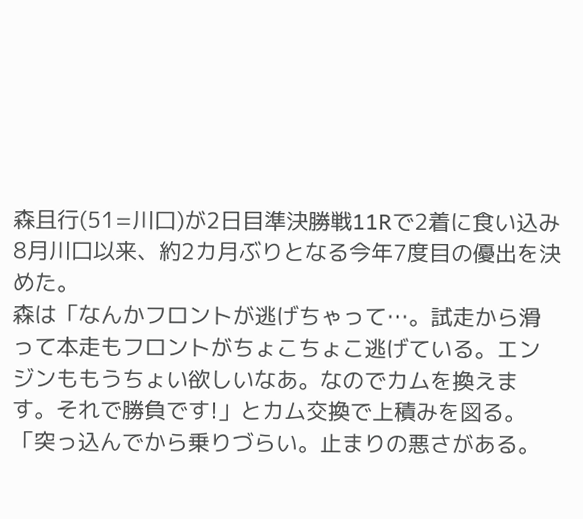森且行(51=川口)が2日目準決勝戦11Rで2着に食い込み8月川口以来、約2カ月ぶりとなる今年7度目の優出を決めた。
森は「なんかフロントが逃げちゃって…。試走から滑って本走もフロントがちょこちょこ逃げている。エンジンももうちょい欲しいなあ。なのでカムを換えます。それで勝負です!」とカム交換で上積みを図る。
「突っ込んでから乗りづらい。止まりの悪さがある。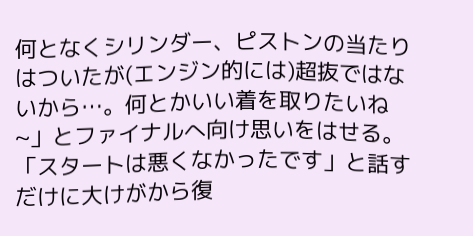何となくシリンダー、ピストンの当たりはついたが(エンジン的には)超抜ではないから…。何とかいい着を取りたいね~」とファイナルへ向け思いをはせる。「スタートは悪くなかったです」と話すだけに大けがから復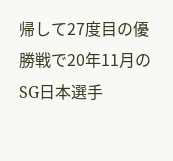帰して27度目の優勝戦で20年11月のSG日本選手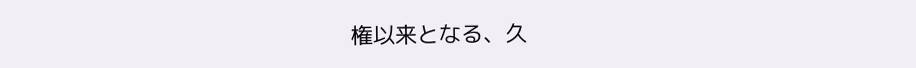権以来となる、久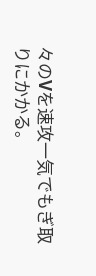々のVを速攻一気でもぎ取りにかかる。